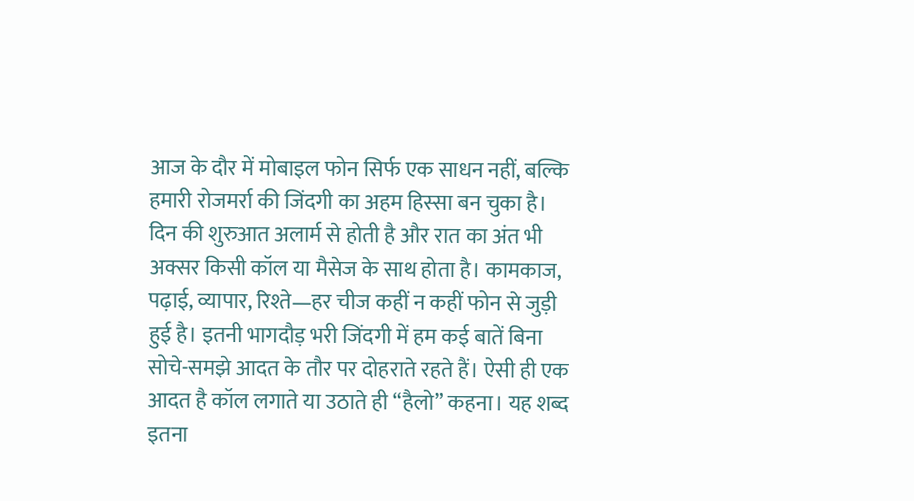आज के दौर में मोबाइल फोन सिर्फ एक साधन नहीं, बल्कि हमारी रोजमर्रा की जिंदगी का अहम हिस्सा बन चुका है। दिन की शुरुआत अलार्म से होती है और रात का अंत भी अक्सर किसी कॉल या मैसेज के साथ होता है। कामकाज, पढ़ाई, व्यापार, रिश्ते—हर चीज कहीं न कहीं फोन से जुड़ी हुई है। इतनी भागदौड़ भरी जिंदगी में हम कई बातें बिना सोचे-समझे आदत के तौर पर दोहराते रहते हैं। ऐसी ही एक आदत है कॉल लगाते या उठाते ही “हैलो” कहना। यह शब्द इतना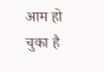आम हो चुका है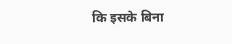कि इसके बिना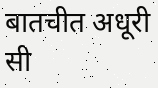बातचीत अधूरी सी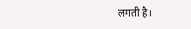लगती है।